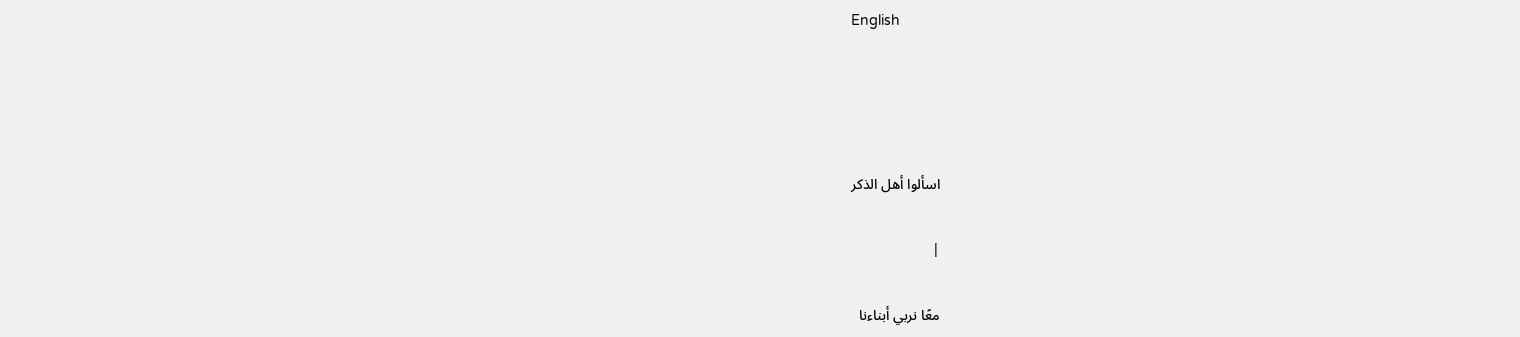English




اسألوا أهل الذكر

|

معًا نربي أبناءنا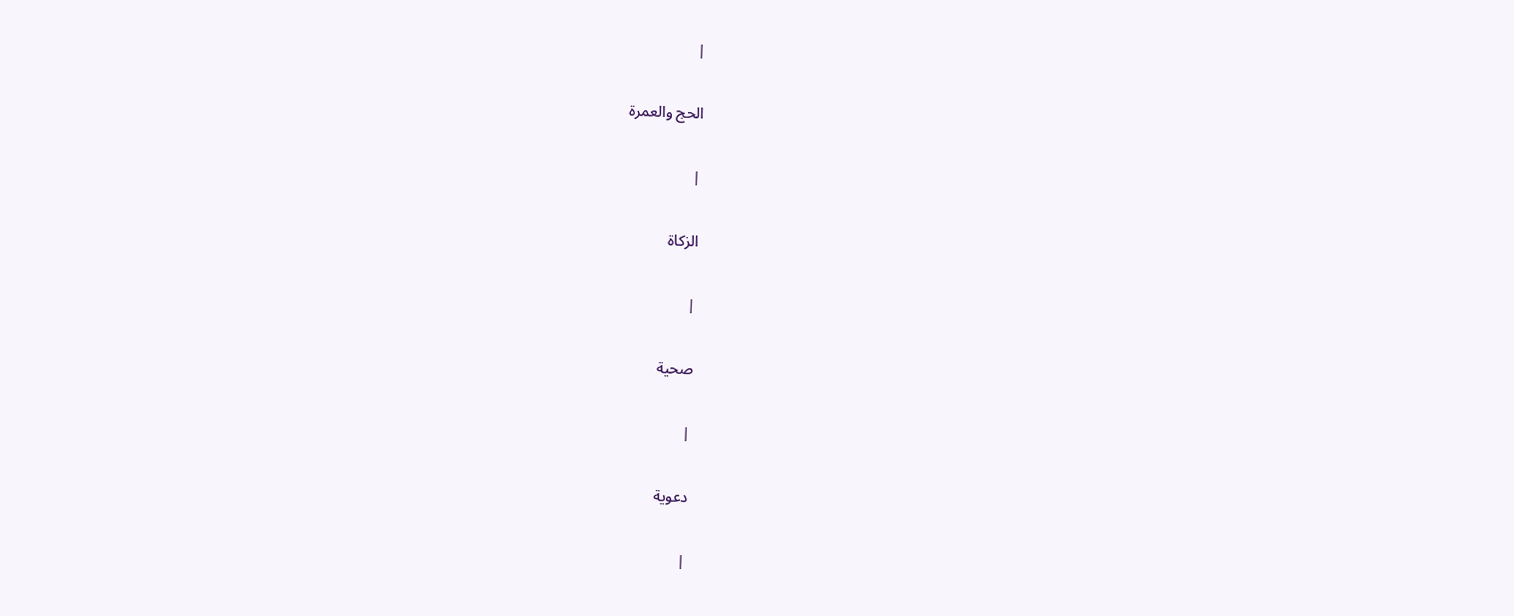|

الحج والعمرة

|

الزكاة

|

صحية

|

دعوية

|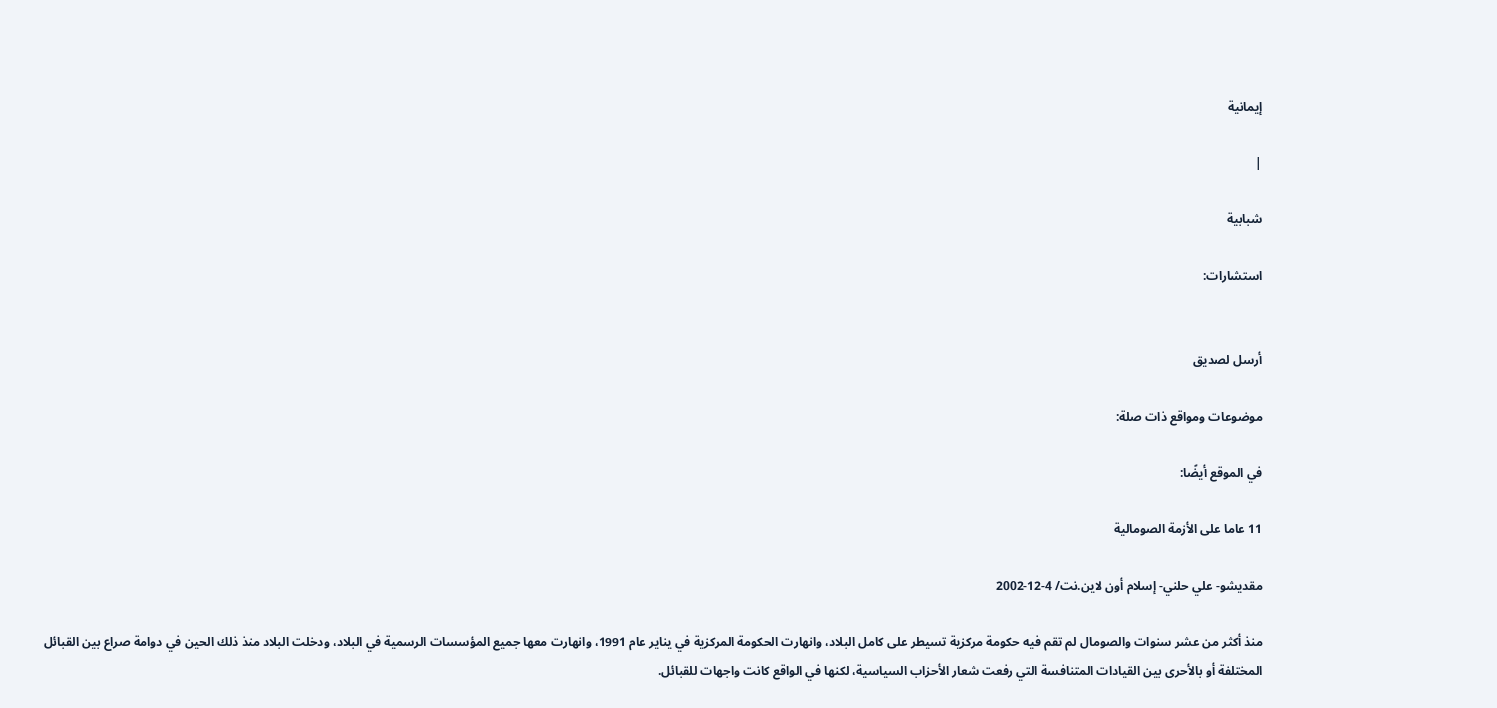إيمانية

|

شبابية

استشارات:


أرسل لصديق

موضوعات ومواقع ذات صلة:

في الموقع أيضًا:

11 عاما على الأزمة الصومالية

مقديشو- علي حلني- إسلام أون لاين.نت/ 4-12-2002

منذ أكثر من عشر سنوات والصومال لم تقم فيه حكومة مركزية تسيطر على كامل البلاد، وانهارت الحكومة المركزية في يناير عام 1991، وانهارت معها جميع المؤسسات الرسمية في البلاد، ودخلت البلاد منذ ذلك الحين في دوامة صراع بين القبائل المختلفة أو بالأحرى بين القيادات المتنافسة التي رفعت شعار الأحزاب السياسية، لكنها في الواقع كانت واجهات للقبائل.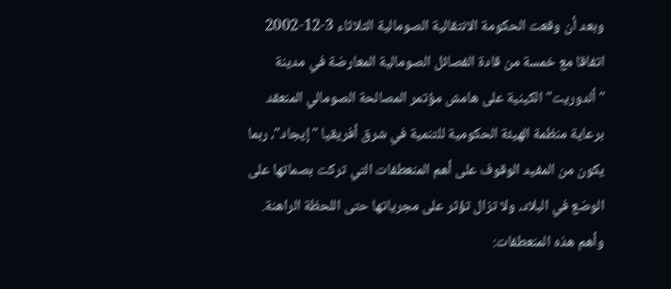وبعد أن وقعت الحكومة الانتقالية الصومالية الثلاثاء 3-12-2002 اتفاقا مع خمسة من قادة الفصائل الصومالية المعارضة في مدينة "ألدوريت" الكينية على هامش مؤتمر المصالحة الصومالي المنعقد برعاية منظمة الهيئة الحكومية للتنمية في شرق أفريقيا "إيجاد"، ربما يكون من المفيد الوقوف على أهم المنعطفات التي تركت بصماتها على الوضع في البلاد، ولا تزال تؤثر على مجرياتها حتى اللحظة الراهنة. وأهم هذه المنعطفات: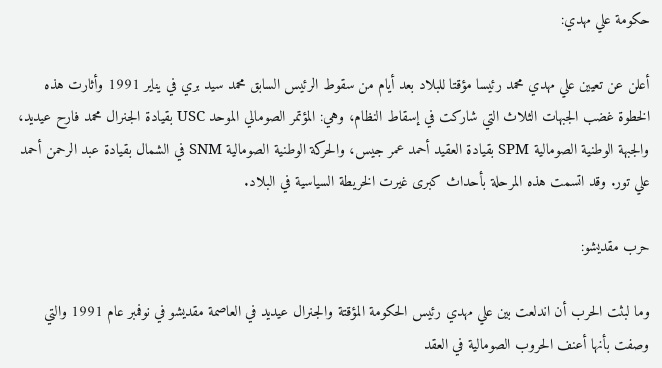حكومة علي مهدي:

أعلن عن تعيين علي مهدي محمد رئيسا مؤقتا للبلاد بعد أيام من سقوط الرئيس السابق محمد سيد بري في يناير 1991 وأثارت هذه الخطوة غضب الجبهات الثلاث التي شاركت في إسقاط النظام، وهي: المؤتمر الصومالي الموحد USC بقيادة الجنرال محمد فارح عيديد، والجبهة الوطنية الصومالية SPM بقيادة العقيد أحمد عمر جيس، والحركة الوطنية الصومالية SNM في الشمال بقيادة عبد الرحمن أحمد علي تور. وقد اتسمت هذه المرحلة بأحداث كبرى غيرت الخريطة السياسية في البلاد.

حرب مقديشو:

وما لبثت الحرب أن اندلعت بين علي مهدي رئيس الحكومة المؤقتة والجنرال عيديد في العاصمة مقديشو في نوفمبر عام 1991 والتي وصفت بأنها أعنف الحروب الصومالية في العقد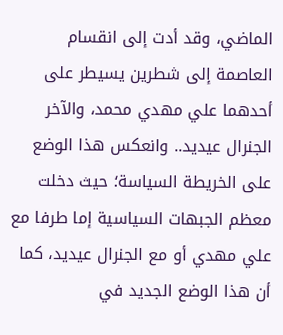الماضي، وقد أدت إلى انقسام العاصمة إلى شطرين يسيطر على أحدهما علي مهدي محمد، والآخر الجنرال عيديد.. وانعكس هذا الوضع على الخريطة السياسة؛ حيث دخلت معظم الجبهات السياسية إما طرفا مع علي مهدي أو مع الجنرال عيديد، كما أن هذا الوضع الجديد في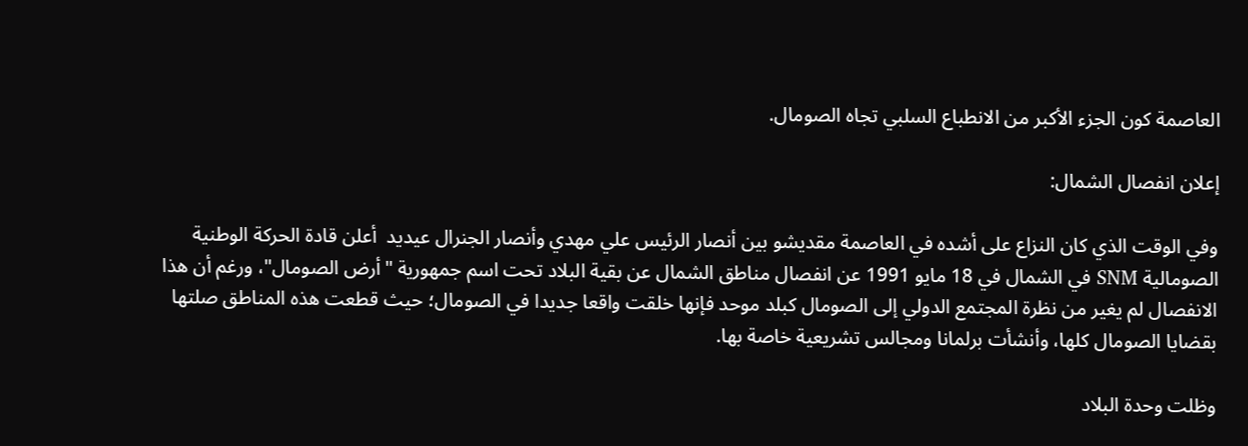العاصمة كون الجزء الأكبر من الانطباع السلبي تجاه الصومال.

إعلان انفصال الشمال:

وفي الوقت الذي كان النزاع على أشده في العاصمة مقديشو بين أنصار الرئيس علي مهدي وأنصار الجنرال عيديد  أعلن قادة الحركة الوطنية الصومالية SNM في الشمال في 18 مايو 1991 عن انفصال مناطق الشمال عن بقية البلاد تحت اسم جمهورية "أرض الصومال"، ورغم أن هذا الانفصال لم يغير من نظرة المجتمع الدولي إلى الصومال كبلد موحد فإنها خلقت واقعا جديدا في الصومال؛ حيث قطعت هذه المناطق صلتها بقضايا الصومال كلها، وأنشأت برلمانا ومجالس تشريعية خاصة بها.

وظلت وحدة البلاد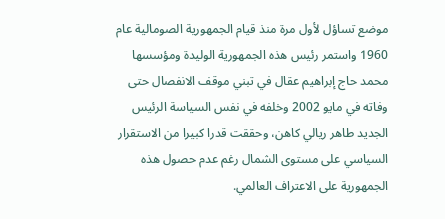موضع تساؤل لأول مرة منذ قيام الجمهورية الصومالية عام 1960 واستمر رئيس هذه الجمهورية الوليدة ومؤسسها محمد حاج إبراهيم عقال في تبني موقف الانفصال حتى وفاته في مايو 2002 وخلفه في نفس السياسة الرئيس الجديد طاهر ريالي كاهن، وحققت قدرا كبيرا من الاستقرار السياسي على مستوى الشمال رغم عدم حصول هذه الجمهورية على الاعتراف العالمي.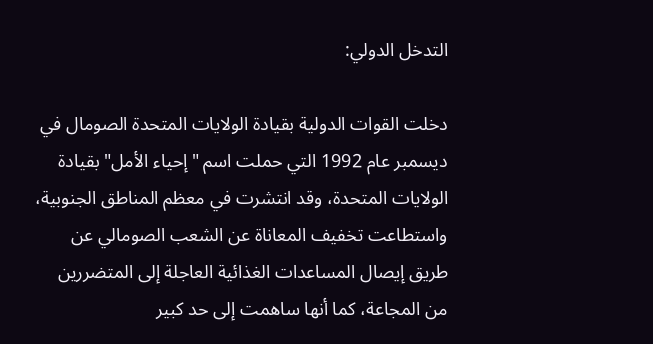التدخل الدولي:

دخلت القوات الدولية بقيادة الولايات المتحدة الصومال في ديسمبر عام 1992 التي حملت اسم "إحياء الأمل" بقيادة الولايات المتحدة، وقد انتشرت في معظم المناطق الجنوبية، واستطاعت تخفيف المعاناة عن الشعب الصومالي عن طريق إيصال المساعدات الغذائية العاجلة إلى المتضررين من المجاعة، كما أنها ساهمت إلى حد كبير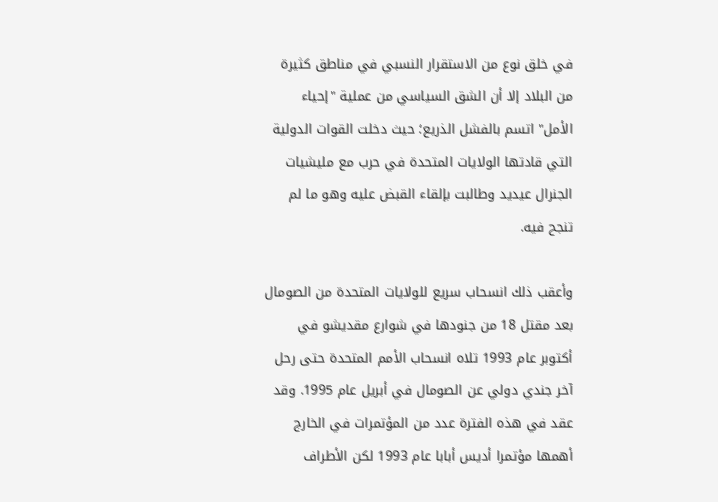في خلق نوع من الاستقرار النسبي في مناطق كثيرة من البلاد إلا أن الشق السياسي من عملية "إحياء الأمل" اتسم بالفشل الذريع؛ حيث دخلت القوات الدولية التي قادتها الولايات المتحدة في حرب مع مليشيات الجنرال عيديد وطالبت بإلقاء القبض عليه وهو ما لم تنجح فيه.

وأعقب ذلك انسحاب سريع للولايات المتحدة من الصومال بعد مقتل 18 من جنودها في شوارع مقديشو في أكتوبر عام 1993 تلاه انسحاب الأمم المتحدة حتى رحل آخر جندي دولي عن الصومال في أبريل عام 1995. وقد عقد في هذه الفترة عدد من المؤتمرات في الخارج أهمها مؤتمرا أديس أبابا عام 1993 لكن الأطراف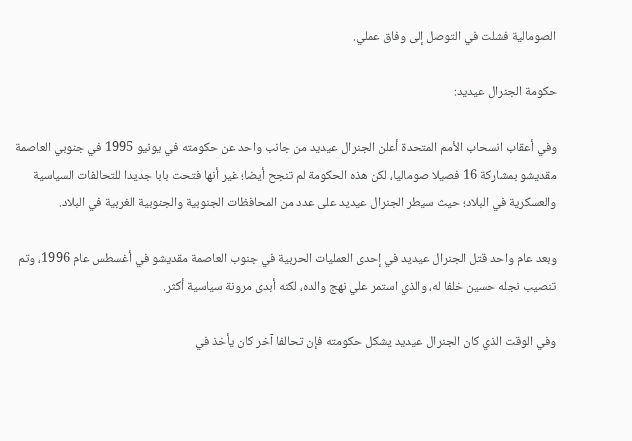الصومالية فشلت في التوصل إلى وفاق عملي.

حكومة الجنرال عيديد:

وفي أعقاب انسحاب الأمم المتحدة أعلن الجنرال عيديد من جانب واحد عن حكومته في يونيو 1995 في جنوبي العاصمة مقديشو بمشاركة 16 فصيلا صوماليا، لكن هذه الحكومة لم تنجح أيضا؛ غير أنها فتحت بابا جديدا للتحالفات السياسية والعسكرية في البلاد؛ حيث سيطر الجنرال عيديد على عدد من المحافظات الجنوبية والجنوبية الغربية في البلاد.

وبعد عام واحد قتل الجنرال عيديد في إحدى العمليات الحربية في جنوب العاصمة مقديشو في أغسطس عام 1996، وتم تنصيب نجله حسين خلفا له، والذي استمر علي نهج والده، لكنه أبدى مرونة سياسية أكثر.

وفي الوقت الذي كان الجنرال عيديد يشكل حكومته فإن تحالفا آخر كان يأخذ في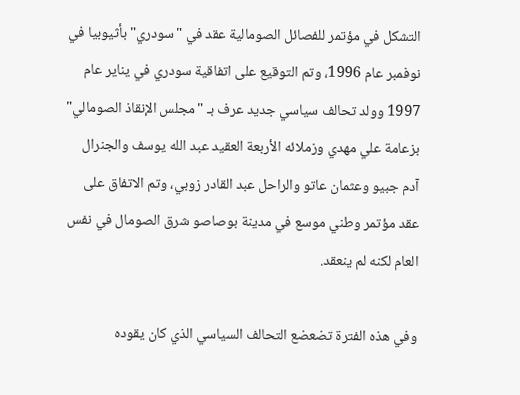التشكل في مؤتمر للفصائل الصومالية عقد في "سودري" بأثيوبيا في نوفمبر عام 1996، وتم التوقيع على اتفاقية سودري في يناير عام 1997 وولد تحالف سياسي جديد عرف بـ "مجلس الإنقاذ الصومالي" بزعامة علي مهدي وزملائه الأربعة العقيد عبد الله يوسف والجنرال آدم جبيو وعثمان عاتو والراحل عبد القادر زوبي، وتم الاتفاق على عقد مؤتمر وطني موسع في مدينة بوصاصو شرق الصومال في نفس العام لكنه لم ينعقد.

وفي هذه الفترة تضعضع التحالف السياسي الذي كان يقوده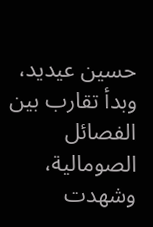حسين عيديد، وبدأ تقارب بين الفصائل الصومالية، وشهدت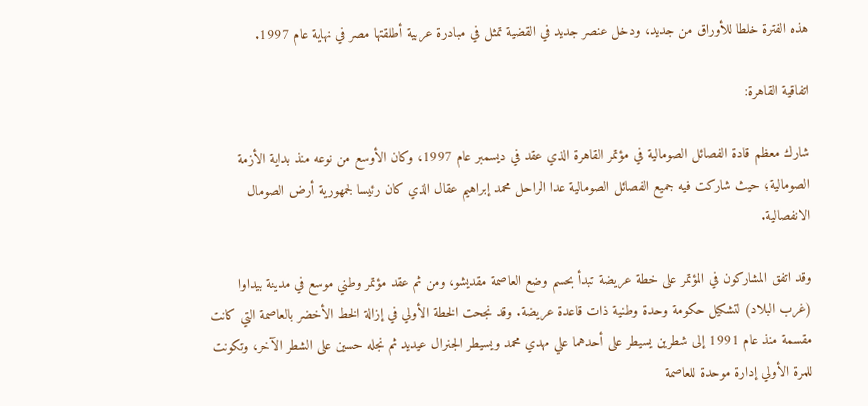هذه الفترة خلطا للأوراق من جديد، ودخل عنصر جديد في القضية تمثل في مبادرة عربية أطلقتها مصر في نهاية عام 1997.

اتفاقية القاهرة:

شارك معظم قادة الفصائل الصومالية في مؤتمر القاهرة الذي عقد في ديسمبر عام 1997، وكان الأوسع من نوعه منذ بداية الأزمة الصومالية؛ حيث شاركت فيه جميع الفصائل الصومالية عدا الراحل محمد إبراهيم عقال الذي كان رئيسا لجمهورية أرض الصومال الانفصالية.

وقد اتفق المشاركون في المؤتمر على خطة عريضة تبدأ بحسم وضع العاصمة مقديشو، ومن ثم عقد مؤتمر وطني موسع في مدينة بيداوا (غرب البلاد) لتشكيل حكومة وحدة وطنية ذات قاعدة عريضة. وقد نجحت الخطة الأولي في إزالة الخط الأخضر بالعاصمة التي كانت مقسمة منذ عام 1991 إلى شطرين يسيطر على أحدهما علي مهدي محمد ويسيطر الجنرال عيديد ثم نجله حسين على الشطر الآخر، وتكونت للمرة الأولي إدارة موحدة للعاصمة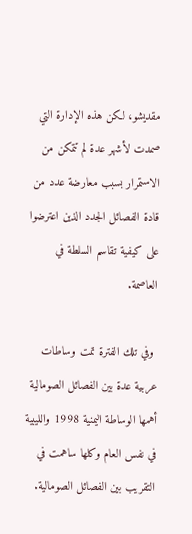مقديشو، لكن هذه الإدارة التي صمدت لأشهر عدة لم تتمكن من الاستمرار بسبب معارضة عدد من قادة الفصائل الجدد الذين اعترضوا على كيفية تقاسم السلطة في العاصمة.

 وفي تلك الفترة تمت وساطات عربية عدة بين الفصائل الصومالية أهمها الوساطة اليمنية 1998 والليبية في نفس العام وكلها ساهمت في التقريب بين الفصائل الصومالية.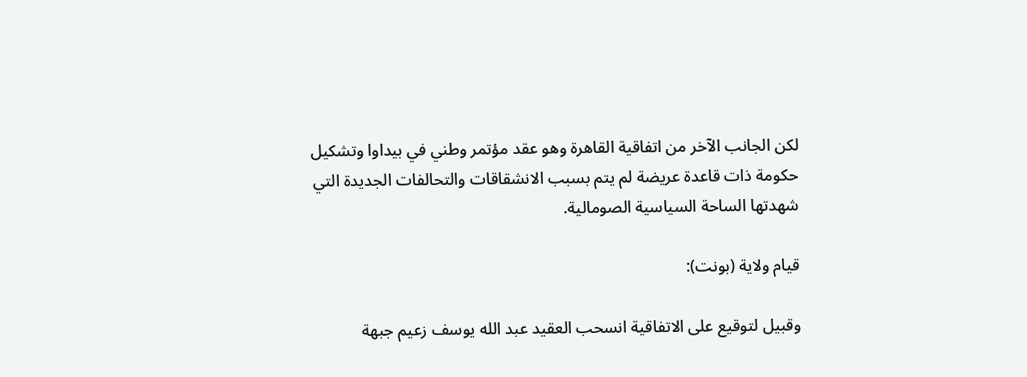لكن الجانب الآخر من اتفاقية القاهرة وهو عقد مؤتمر وطني في بيداوا وتشكيل حكومة ذات قاعدة عريضة لم يتم بسبب الانشقاقات والتحالفات الجديدة التي شهدتها الساحة السياسية الصومالية.

قيام ولاية (بونت):

وقبيل لتوقيع على الاتفاقية انسحب العقيد عبد الله يوسف زعيم جبهة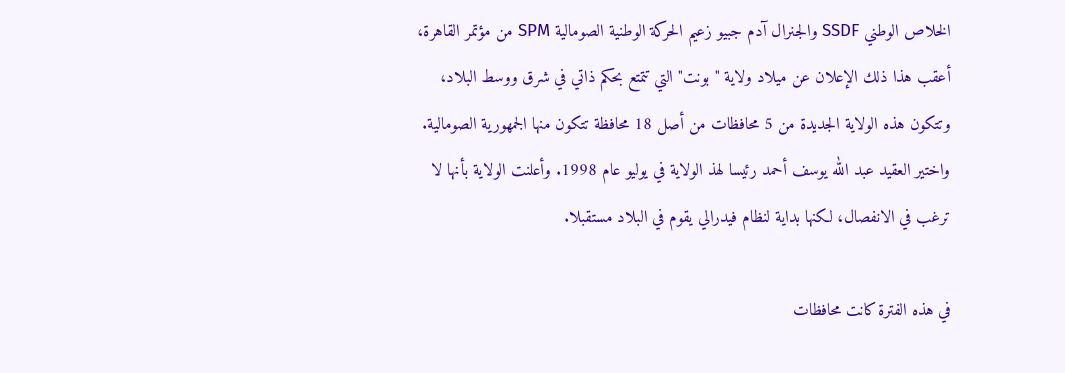الخلاص الوطني SSDF والجنرال آدم جبيو زعيم الحركة الوطنية الصومالية SPM من مؤتمر القاهرة، أعقب هذا ذلك الإعلان عن ميلاد ولاية "بونت" التي تتمتع بحكم ذاتي في شرق ووسط البلاد، وتتكون هذه الولاية الجديدة من 5 محافظات من أصل 18 محافظة تتكون منها الجمهورية الصومالية. واختير العقيد عبد الله يوسف أحمد رئيسا لهذ الولاية في يوليو عام 1998. وأعلنت الولاية بأنها لا ترغب في الانفصال، لكنها بداية لنظام فيدرالي يقوم في البلاد مستقبلا.

في هذه الفترة كانت محافظات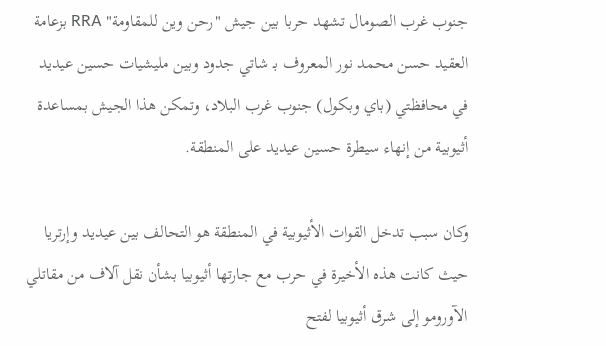جنوب غرب الصومال تشهد حربا بين جيش "رحن وين للمقاومة" RRA بزعامة العقيد حسن محمد نور المعروف بـ شاتي جدود وبين مليشيات حسين عيديد في محافظتي (باي وبكول) جنوب غرب البلاد، وتمكن هذا الجيش بمساعدة أثيوبية من إنهاء سيطرة حسين عيديد على المنطقة.

وكان سبب تدخل القوات الأثيوبية في المنطقة هو التحالف بين عيديد وإرتريا حيث كانت هذه الأخيرة في حرب مع جارتها أثيوبيا بشأن نقل آلاف من مقاتلي الآورومو إلى شرق أثيوبيا لفتح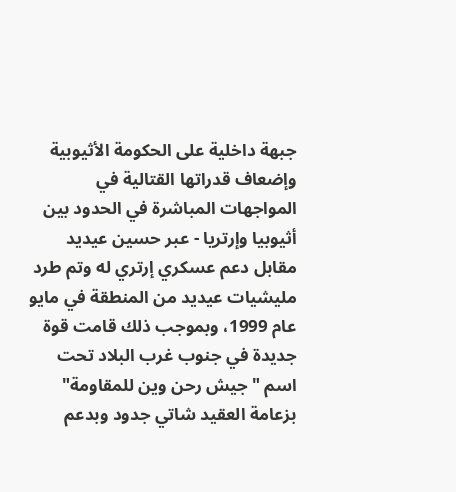جبهة داخلية على الحكومة الأثيوبية وإضعاف قدراتها القتالية في المواجهات المباشرة في الحدود بين أثيوبيا وإرتريا - عبر حسين عيديد مقابل دعم عسكري إرتري له وتم طرد مليشيات عيديد من المنطقة في مايو عام 1999، وبموجب ذلك قامت قوة جديدة في جنوب غرب البلاد تحت اسم "جيش رحن وين للمقاومة" بزعامة العقيد شاتي جدود وبدعم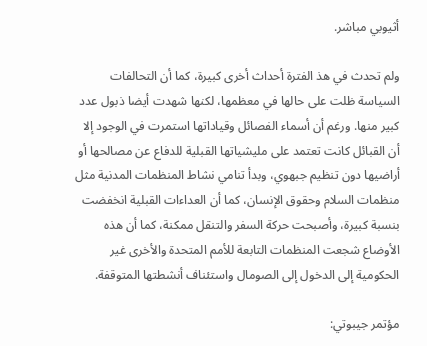أثيوبي مباشر.

ولم تحدث في هذ الفترة أحداث أخرى كبيرة، كما أن التحالفات السياسة ظلت على حالها في معظمها، لكنها شهدت أيضا ذبول عدد كبير منها. ورغم أن أسماء الفصائل وقياداتها استمرت في الوجود إلا أن القبائل كانت تعتمد على مليشياتها القبلية للدفاع عن مصالحها أو أراضيها دون تنظيم جبهوي، وبدأ تنامي نشاط المنظمات المدنية مثل منظمات السلام وحقوق الإنسان، كما أن العداءات القبلية انخفضت بنسبة كبيرة، وأصبحت حركة السفر والتنقل ممكنة، كما أن هذه الأوضاع شجعت المنظمات التابعة للأمم المتحدة والأخرى غير الحكومية إلى الدخول إلى الصومال واستئناف أنشطتها المتوقفة.

مؤتمر جيبوتي: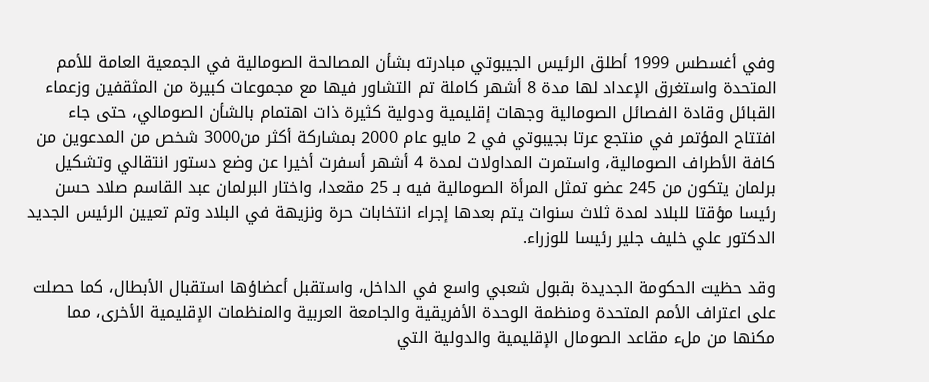وفي أغسطس 1999 أطلق الرئيس الجيبوتي مبادرته بشأن المصالحة الصومالية في الجمعية العامة للأمم المتحدة واستغرق الإعداد لها مدة 8 أشهر كاملة تم التشاور فيها مع مجموعات كبيرة من المثقفين وزعماء القبائل وقادة الفصائل الصومالية وجهات إقليمية ودولية كثيرة ذات اهتمام بالشأن الصومالي، حتى جاء افتتاح المؤتمر في منتجع عرتا بجيبوتي في 2 مايو عام 2000 بمشاركة أكثر من3000 شخص من المدعوين من كافة الأطراف الصومالية، واستمرت المداولات لمدة 4 أشهر أسفرت أخيرا عن وضع دستور انتقالي وتشكيل برلمان يتكون من 245 عضو تمثل المرأة الصومالية فيه بـ 25 مقعدا، واختار البرلمان عبد القاسم صلاد حسن رئيسا مؤقتا للبلاد لمدة ثلاث سنوات يتم بعدها إجراء انتخابات حرة ونزيهة في البلاد وتم تعيين الرئيس الجديد الدكتور علي خليف جلير رئيسا للوزراء.

وقد حظيت الحكومة الجديدة بقبول شعبي واسع في الداخل، واستقبل أعضاؤها استقبال الأبطال، كما حصلت على اعتراف الأمم المتحدة ومنظمة الوحدة الأفريقية والجامعة العربية والمنظمات الإقليمية الأخرى، مما مكنها من ملء مقاعد الصومال الإقليمية والدولية التي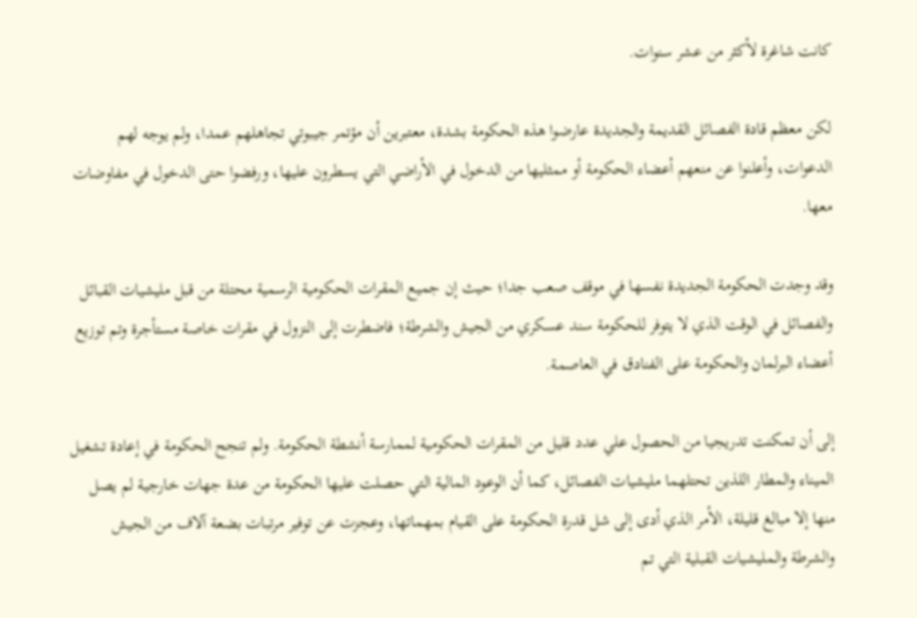كانت شاغرة لأكثر من عشر سنوات.

لكن معظم قادة الفصائل القديمة والجديدة عارضوا هذه الحكومة بشدة، معتبرين أن مؤتمر جيبوتي تجاهلهم عمدا، ولم يوجه لهم الدعوات، وأعلنوا عن منعهم أعضاء الحكومة أو ممثليها من الدخول في الأراضي التي يسطرون عليها، ورفضوا حتى الدخول في مفاوضات معها.

وقد وجدت الحكومة الجديدة نفسها في موقف صعب جدا؛ حيث إن جميع المقرات الحكومية الرسمية محتلة من قبل مليشيات القبائل والفصائل في الوقت الذي لا يتوفر للحكومة سند عسكري من الجيش والشرطة؛ فاضطرت إلى النزول في مقرات خاصة مستأجرة وتم توزيع أعضاء البرلمان والحكومة على الفنادق في العاصمة.

إلى أن تمكنت تدريجيا من الحصول علي عدد قليل من المقرات الحكومية لممارسة أنشطة الحكومة. ولم تنجح الحكومة في إعادة تشغيل الميناء والمطار اللذين تحتلهما مليشيات الفصائل، كما أن الوعود المالية التي حصلت عليها الحكومة من عدة جهات خارجية لم يصل منها إلا مبالغ قليلة، الأمر الذي أدى إلى شل قدرة الحكومة على القيام بمهماتها، وعجزت عن توفير مرتبات بضعة آلاف من الجيش والشرطة والمليشيات القبلية التي تم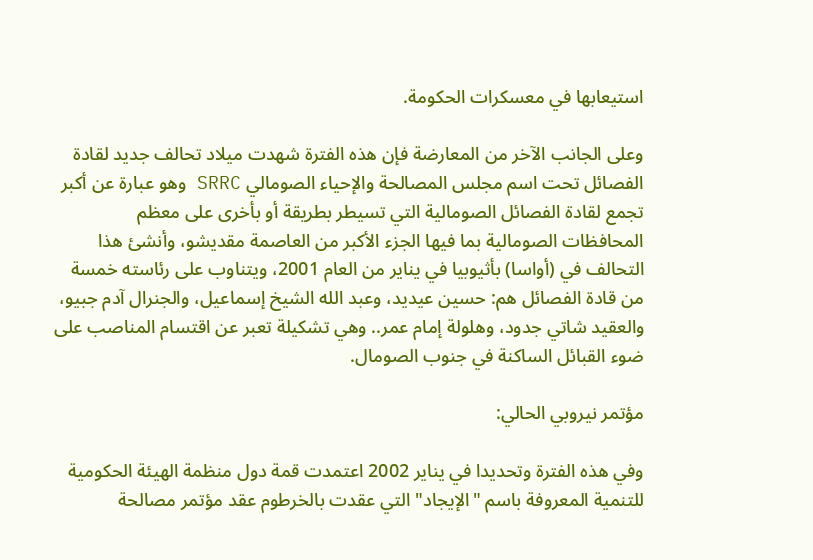استيعابها في معسكرات الحكومة.

وعلى الجانب الآخر من المعارضة فإن هذه الفترة شهدت ميلاد تحالف جديد لقادة الفصائل تحت اسم مجلس المصالحة والإحياء الصومالي SRRC وهو عبارة عن أكبر تجمع لقادة الفصائل الصومالية التي تسيطر بطريقة أو بأخرى على معظم المحافظات الصومالية بما فيها الجزء الأكبر من العاصمة مقديشو، وأنشئ هذا التحالف في (أواسا) بأثيوبيا في يناير من العام 2001، ويتناوب على رئاسته خمسة من قادة الفصائل هم: حسين عيديد، وعبد الله الشيخ إسماعيل، والجنرال آدم جبيو، والعقيد شاتي جدود، وهلولة إمام عمر.. وهي تشكيلة تعبر عن اقتسام المناصب على ضوء القبائل الساكنة في جنوب الصومال.

مؤتمر نيروبي الحالي:

وفي هذه الفترة وتحديدا في يناير 2002 اعتمدت قمة دول منظمة الهيئة الحكومية للتنمية المعروفة باسم "الإيجاد" التي عقدت بالخرطوم عقد مؤتمر مصالحة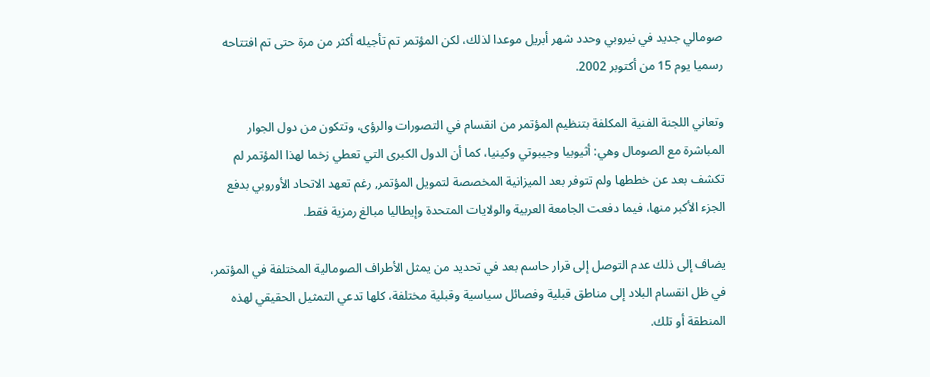صومالي جديد في نيروبي وحدد شهر أبريل موعدا لذلك، لكن المؤتمر تم تأجيله أكثر من مرة حتى تم افتتاحه رسميا يوم 15 من أكتوبر 2002.

وتعاني اللجنة الفنية المكلفة بتنظيم المؤتمر من انقسام في التصورات والرؤى، وتتكون من دول الجوار المباشرة مع الصومال وهي: أثيوبيا وجيبوتي وكينيا، كما أن الدول الكبرى التي تعطي زخما لهذا المؤتمر لم تكشف بعد عن خططها ولم تتوفر بعد الميزانية المخصصة لتمويل المؤتمر, رغم تعهد الاتحاد الأوروبي بدفع الجزء الأكبر منها، فيما دفعت الجامعة العربية والولايات المتحدة وإيطاليا مبالغ رمزية فقط.

يضاف إلى ذلك عدم التوصل إلى قرار حاسم بعد في تحديد من يمثل الأطراف الصومالية المختلفة في المؤتمر، في ظل انقسام البلاد إلى مناطق قبلية وفصائل سياسية وقبلية مختلفة، كلها تدعي التمثيل الحقيقي لهذه المنطقة أو تلك.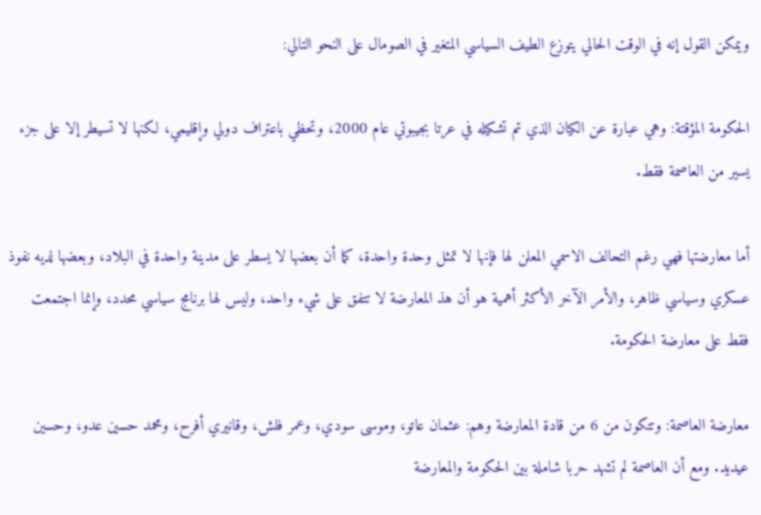ويمكن القول إنه في الوقت الحالي يتوزع الطيف السياسي المتغير في الصومال على النحو التالي:

الحكومة المؤقتة: وهي عبارة عن الكيان الذي تم تشكيله في عرتا بجيبوتي عام 2000، وتحظي باعتراف دولي وإقليمي، لكنها لا تسيطر إلا على جزء يسير من العاصمة فقط.

أما معارضتها فهي رغم التحالف الاسمي المعلن لها فإنها لا تمثل وحدة واحدة، كما أن بعضها لا يسطر على مدينة واحدة في البلاد، وبعضها لديه نفوذ عسكري وسياسي ظاهر، والأمر الآخر الأكثر أهمية هو أن هذ المعارضة لا تتفق على شيء واحد، وليس لها برنامج سياسي محدد، وإنما اجتمعت فقط على معارضة الحكومة.

معارضة العاصمة: وتتكون من 6 من قادة المعارضة وهم: عثمان عاتو، وموسى سودي، وعمر فلش، وقانيري أفرح، ومحمد حسين عدو، وحسين عيديد. ومع أن العاصمة لم تشهد حربا شاملة بين الحكومة والمعارضة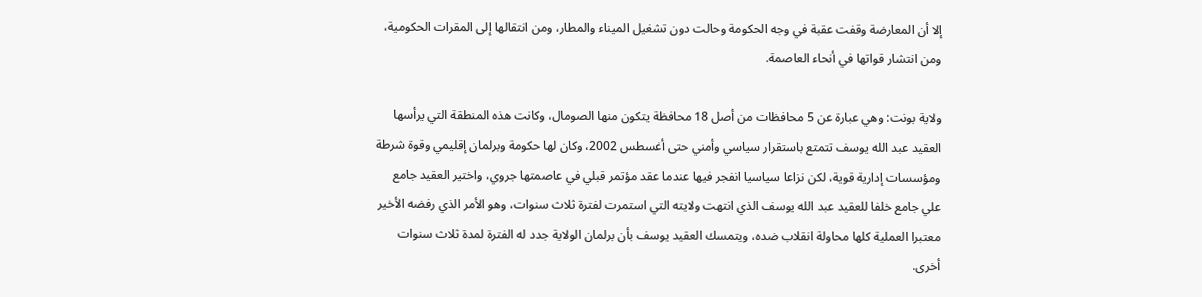إلا أن المعارضة وقفت عقبة في وجه الحكومة وحالت دون تشغيل الميناء والمطار، ومن انتقالها إلى المقرات الحكومية، ومن انتشار قواتها في أنحاء العاصمة.

ولاية بونت: وهي عبارة عن 5 محافظات من أصل 18 محافظة يتكون منها الصومال، وكانت هذه المنطقة التي يرأسها العقيد عبد الله يوسف تتمتع باستقرار سياسي وأمني حتى أغسطس 2002، وكان لها حكومة وبرلمان إقليمي وقوة شرطة ومؤسسات إدارية قوية، لكن نزاعا سياسيا انفجر فيها عندما عقد مؤتمر قبلي في عاصمتها جروي، واختير العقيد جامع علي جامع خلفا للعقيد عبد الله يوسف الذي انتهت ولايته التي استمرت لفترة ثلاث سنوات، وهو الأمر الذي رفضه الأخير معتبرا العملية كلها محاولة انقلاب ضده، ويتمسك العقيد يوسف بأن برلمان الولاية جدد له الفترة لمدة ثلاث سنوات أخرى.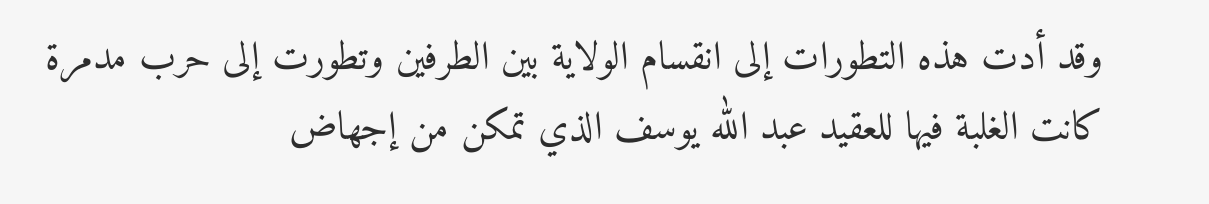وقد أدت هذه التطورات إلى انقسام الولاية بين الطرفين وتطورت إلى حرب مدمرة كانت الغلبة فيها للعقيد عبد الله يوسف الذي تمكن من إجهاض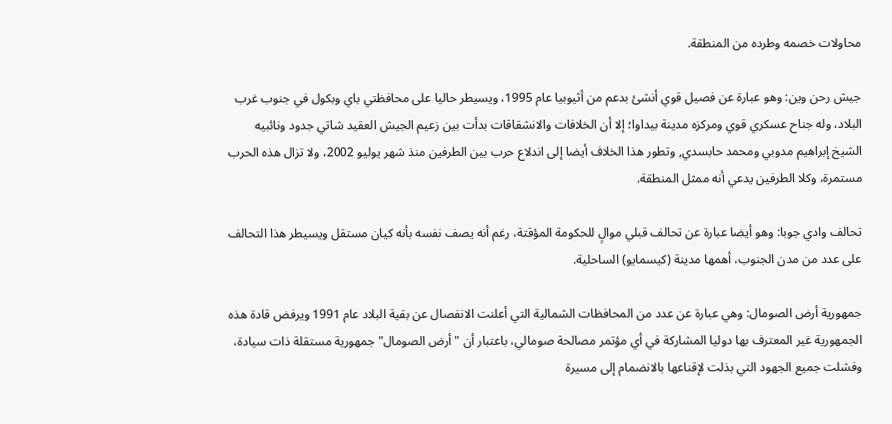محاولات خصمه وطرده من المنطقة.

جيش رحن وين: وهو عبارة عن فصيل قوي أنشئ بدعم من أثيوبيا عام 1995، ويسيطر حاليا على محافظتي باي وبكول في جنوب غرب البلاد، وله جناح عسكري قوي ومركزه مدينة بيداوا؛ إلا أن الخلافات والانشقاقات بدأت بين زعيم الجيش العقيد شاتي جدود ونائبيه الشيخ إبراهيم مدوبي ومحمد حابسدي, وتطور هذا الخلاف أيضا إلى اندلاع حرب بين الطرفين منذ شهر يوليو 2002، ولا تزال هذه الحرب مستمرة، وكلا الطرفين يدعي أنه ممثل المنطقة.

تحالف وادي جوبا: وهو أيضا عبارة عن تحالف قبلي موالٍ للحكومة المؤقتة، رغم أنه يصف نفسه بأنه كيان مستقل ويسيطر هذا التحالف على عدد من مدن الجنوب، أهمها مدينة (كيسمايو) الساحلية.

جمهورية أرض الصومال: وهي عبارة عن عدد من المحافظات الشمالية التي أعلنت الانفصال عن بقية البلاد عام 1991 ويرفض قادة هذه الجمهورية غير المعترف بها دوليا المشاركة في أي مؤتمر مصالحة صومالي، باعتبار أن "أرض الصومال" جمهورية مستقلة ذات سيادة، وفشلت جميع الجهود التي بذلت لإقناعها بالانضمام إلى مسيرة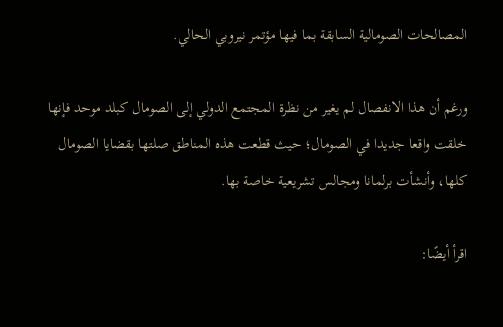المصالحات الصومالية السابقة بما فيها مؤتمر نيروبي الحالي.

ورغم أن هذا الانفصال لم يغير من نظرة المجتمع الدولي إلى الصومال كبلد موحد فإنها خلقت واقعا جديدا في الصومال؛ حيث قطعت هذه المناطق صلتها بقضايا الصومال كلها، وأنشأت برلمانا ومجالس تشريعية خاصة بها.

اقرأ أيضًا: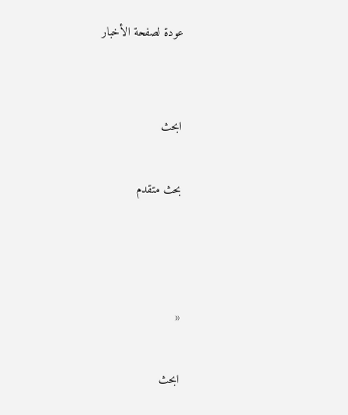عودة لصفحة الأخبار


ابحث

بحث متقدم



«

ابحث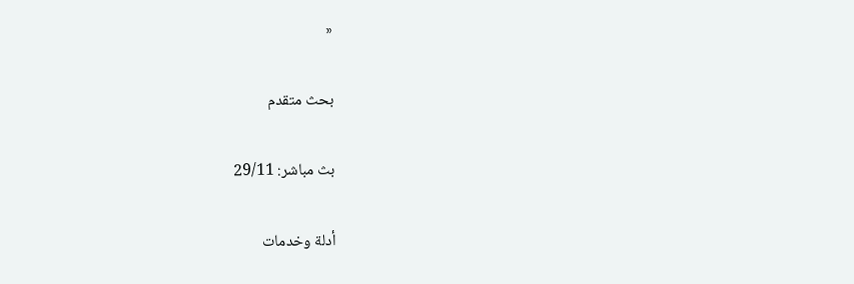«

بحث متقدم

بث مباشر: 29/11

أدلة وخدمات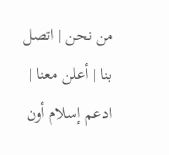من نحن | اتصل بنا | أعلن معنا | ادعم إسلام أون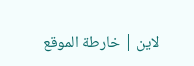لاين | خارطة الموقع